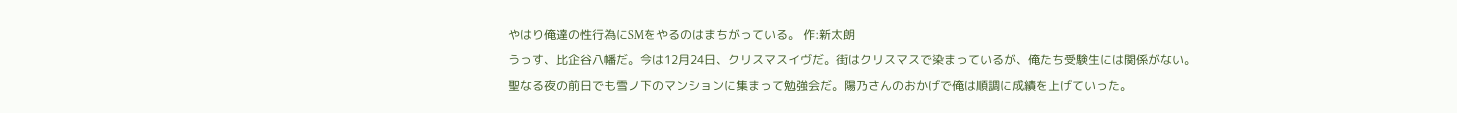やはり俺達の性行為にSMをやるのはまちがっている。 作:新太朗
うっす、比企谷八幡だ。今は12月24日、クリスマスイヴだ。街はクリスマスで染まっているが、俺たち受験生には関係がない。
聖なる夜の前日でも雪ノ下のマンションに集まって勉強会だ。陽乃さんのおかげで俺は順調に成績を上げていった。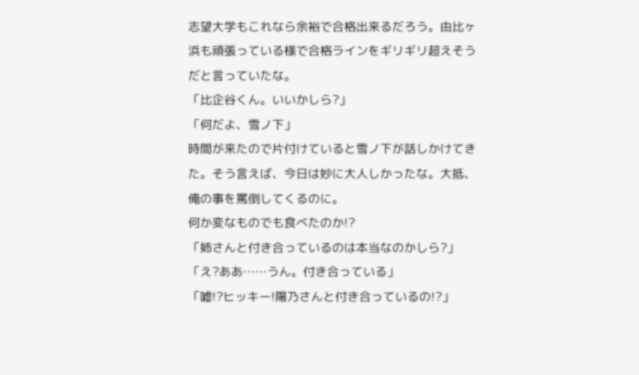志望大学もこれなら余裕で合格出来るだろう。由比ヶ浜も頑張っている様で合格ラインをギリギリ超えそうだと言っていたな。
「比企谷くん。いいかしら?」
「何だよ、雪ノ下」
時間が来たので片付けていると雪ノ下が話しかけてきた。そう言えば、今日は妙に大人しかったな。大抵、俺の事を罵倒してくるのに。
何か変なものでも食べたのか!?
「姉さんと付き合っているのは本当なのかしら?」
「え?ああ……うん。付き合っている」
「嘘!?ヒッキー!陽乃さんと付き合っているの!?」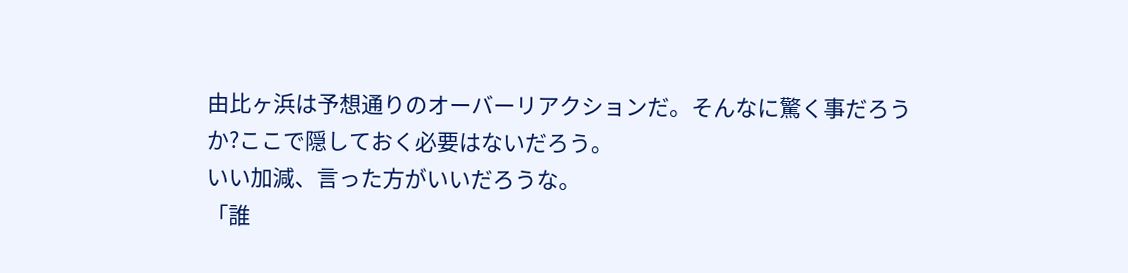由比ヶ浜は予想通りのオーバーリアクションだ。そんなに驚く事だろうか?ここで隠しておく必要はないだろう。
いい加減、言った方がいいだろうな。
「誰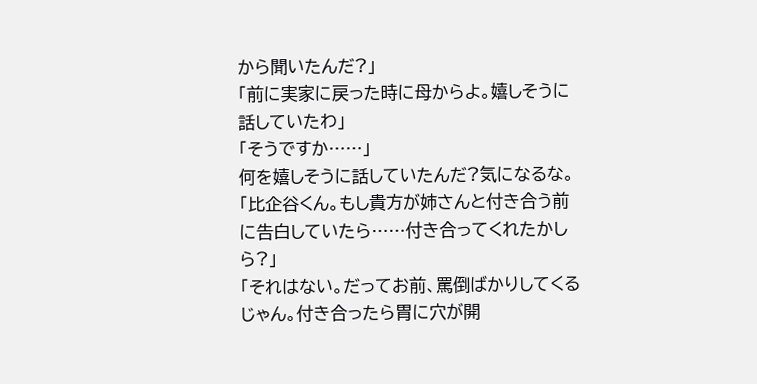から聞いたんだ?」
「前に実家に戻った時に母からよ。嬉しそうに話していたわ」
「そうですか……」
何を嬉しそうに話していたんだ?気になるな。
「比企谷くん。もし貴方が姉さんと付き合う前に告白していたら……付き合ってくれたかしら?」
「それはない。だってお前、罵倒ばかりしてくるじゃん。付き合ったら胃に穴が開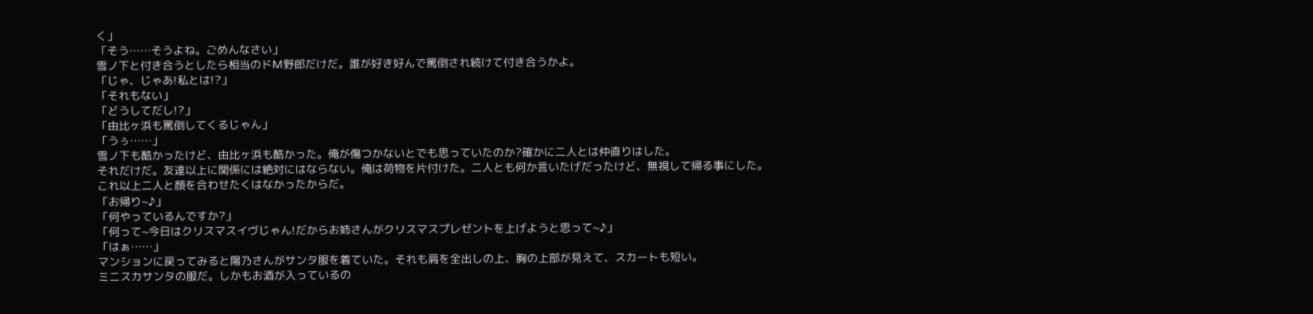く」
「そう……そうよね。ごめんなさい」
雪ノ下と付き合うとしたら相当のドM野郎だけだ。誰が好き好んで罵倒され続けて付き合うかよ。
「じゃ、じゃあ!私とは!?」
「それもない」
「どうしてだし!?」
「由比ヶ浜も罵倒してくるじゃん」
「うぅ……」
雪ノ下も酷かったけど、由比ヶ浜も酷かった。俺が傷つかないとでも思っていたのか?確かに二人とは仲直りはした。
それだけだ。友達以上に関係には絶対にはならない。俺は荷物を片付けた。二人とも何か言いたげだったけど、無視して帰る事にした。
これ以上二人と顔を合わせたくはなかったからだ。
「お帰り~♪」
「何やっているんですか?」
「何って~今日はクリスマスイヴじゃん!だからお姉さんがクリスマスプレゼントを上げようと思って~♪」
「はぁ……」
マンションに戻ってみると陽乃さんがサンタ服を着ていた。それも肩を全出しの上、胸の上部が見えて、スカートも短い。
ミニスカサンタの服だ。しかもお酒が入っているの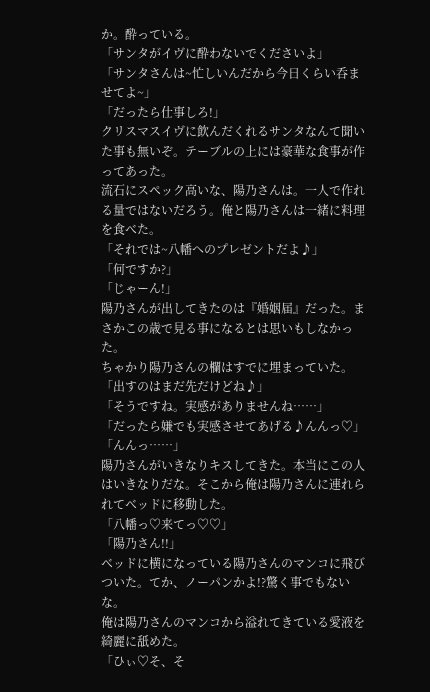か。酔っている。
「サンタがイヴに酔わないでくださいよ」
「サンタさんは~忙しいんだから今日くらい呑ませてよ~」
「だったら仕事しろ!」
クリスマスイヴに飲んだくれるサンタなんて聞いた事も無いぞ。テーブルの上には豪華な食事が作ってあった。
流石にスペック高いな、陽乃さんは。一人で作れる量ではないだろう。俺と陽乃さんは一緒に料理を食べた。
「それでは~八幡へのプレゼントだよ♪」
「何ですか?」
「じゃーん!」
陽乃さんが出してきたのは『婚姻届』だった。まさかこの歳で見る事になるとは思いもしなかった。
ちゃかり陽乃さんの欄はすでに埋まっていた。
「出すのはまだ先だけどね♪」
「そうですね。実感がありませんね……」
「だったら嫌でも実感させてあげる♪んんっ♡」
「んんっ……」
陽乃さんがいきなりキスしてきた。本当にこの人はいきなりだな。そこから俺は陽乃さんに連れられてベッドに移動した。
「八幡っ♡来てっ♡♡」
「陽乃さん!!」
ベッドに横になっている陽乃さんのマンコに飛びついた。てか、ノーパンかよ!?驚く事でもないな。
俺は陽乃さんのマンコから溢れてきている愛液を綺麗に舐めた。
「ひぃ♡そ、そ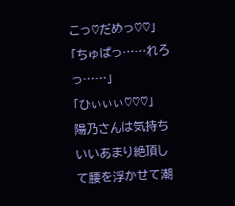こっ♡だめっ♡♡」
「ちゅぱっ……れろっ……」
「ひぃぃぃ♡♡♡」
陽乃さんは気持ちいいあまり絶頂して腰を浮かせて潮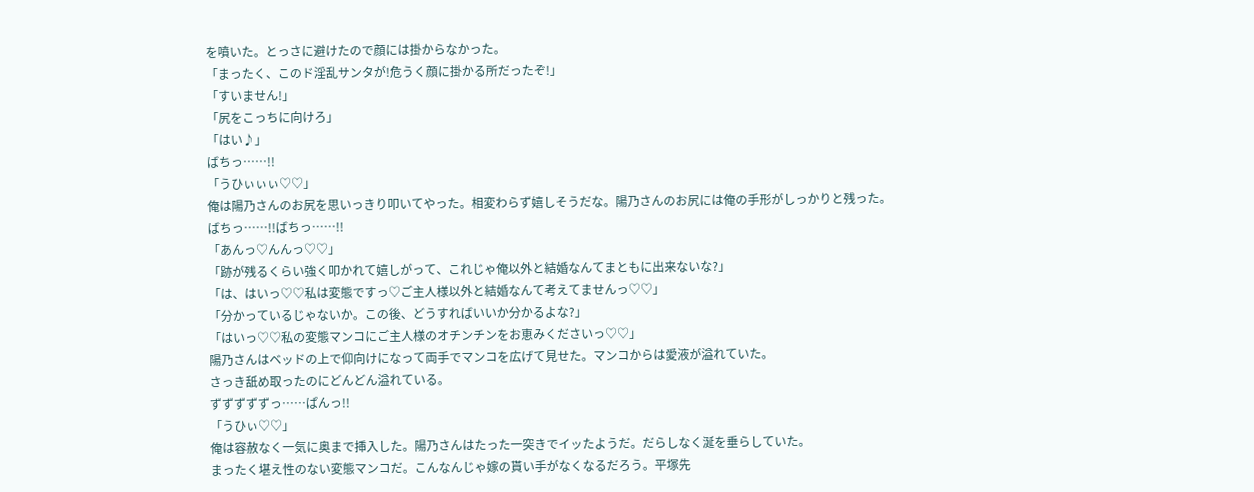を噴いた。とっさに避けたので顔には掛からなかった。
「まったく、このド淫乱サンタが!危うく顔に掛かる所だったぞ!」
「すいません!」
「尻をこっちに向けろ」
「はい♪」
ばちっ……!!
「うひぃぃぃ♡♡」
俺は陽乃さんのお尻を思いっきり叩いてやった。相変わらず嬉しそうだな。陽乃さんのお尻には俺の手形がしっかりと残った。
ばちっ……!!ばちっ……!!
「あんっ♡んんっ♡♡」
「跡が残るくらい強く叩かれて嬉しがって、これじゃ俺以外と結婚なんてまともに出来ないな?」
「は、はいっ♡♡私は変態ですっ♡ご主人様以外と結婚なんて考えてませんっ♡♡」
「分かっているじゃないか。この後、どうすればいいか分かるよな?」
「はいっ♡♡私の変態マンコにご主人様のオチンチンをお恵みくださいっ♡♡」
陽乃さんはベッドの上で仰向けになって両手でマンコを広げて見せた。マンコからは愛液が溢れていた。
さっき舐め取ったのにどんどん溢れている。
ずずずずずっ……ぱんっ!!
「うひぃ♡♡」
俺は容赦なく一気に奥まで挿入した。陽乃さんはたった一突きでイッたようだ。だらしなく涎を垂らしていた。
まったく堪え性のない変態マンコだ。こんなんじゃ嫁の貰い手がなくなるだろう。平塚先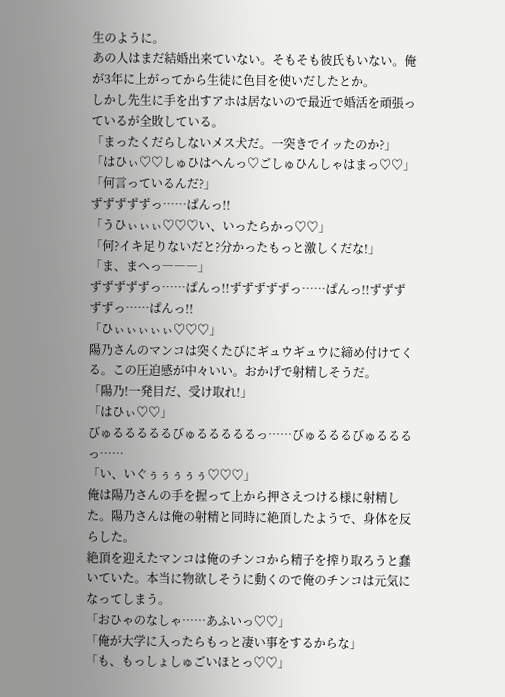生のように。
あの人はまだ結婚出来ていない。そもそも彼氏もいない。俺が3年に上がってから生徒に色目を使いだしたとか。
しかし先生に手を出すアホは居ないので最近で婚活を頑張っているが全敗している。
「まったくだらしないメス犬だ。一突きでイッたのか?」
「はひぃ♡♡しゅひはへんっ♡ごしゅひんしゃはまっ♡♡」
「何言っているんだ?」
ずずずずずっ……ぱんっ!!
「うひぃぃぃ♡♡♡い、いったらかっ♡♡」
「何?イキ足りないだと?分かったもっと激しくだな!」
「ま、まへっ―――」
ずずずずずっ……ぱんっ!!ずずずずずっ……ぱんっ!!ずずずずずっ……ぱんっ!!
「ひぃぃぃぃぃ♡♡♡」
陽乃さんのマンコは突くたびにギュウギュウに締め付けてくる。この圧迫感が中々いい。おかげで射精しそうだ。
「陽乃!一発目だ、受け取れ!」
「はひぃ♡♡」
びゅるるるるるびゅるるるるるっ……びゅるるるびゅるるるっ……
「い、いぐぅぅぅぅぅ♡♡♡」
俺は陽乃さんの手を握って上から押さえつける様に射精した。陽乃さんは俺の射精と同時に絶頂したようで、身体を反らした。
絶頂を迎えたマンコは俺のチンコから精子を搾り取ろうと蠢いていた。本当に物欲しそうに動くので俺のチンコは元気になってしまう。
「おひゃのなしゃ……あふいっ♡♡」
「俺が大学に入ったらもっと凄い事をするからな」
「も、もっしょしゅごいほとっ♡♡」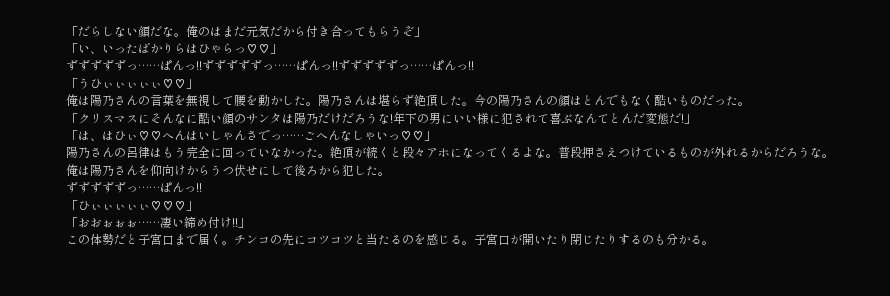「だらしない顔だな。俺のはまだ元気だから付き合ってもらうぞ」
「い、いったばかりらはひゃらっ♡♡」
ずずずずずっ……ぱんっ!!ずずずずずっ……ぱんっ!!ずずずずずっ……ぱんっ!!
「うひぃぃぃぃぃ♡♡」
俺は陽乃さんの言葉を無視して腰を動かした。陽乃さんは堪らず絶頂した。今の陽乃さんの顔はとんでもなく酷いものだった。
「クリスマスにそんなに酷い顔のサンタは陽乃だけだろうな!年下の男にいい様に犯されて喜ぶなんてとんだ変態だ!」
「は、はひぃ♡♡へんはいしゃんさでっ……ごへんなしゃいっ♡♡」
陽乃さんの呂律はもう完全に回っていなかった。絶頂が続くと段々アホになってくるよな。普段押さえつけているものが外れるからだろうな。
俺は陽乃さんを仰向けからうつ伏せにして後ろから犯した。
ずずずずずっ……ぱんっ!!
「ひぃぃぃぃぃ♡♡♡」
「おおぉぉぉ……凄い締め付け!!」
この体勢だと子宮口まで届く。チンコの先にコツコツと当たるのを感じる。子宮口が開いたり閉じたりするのも分かる。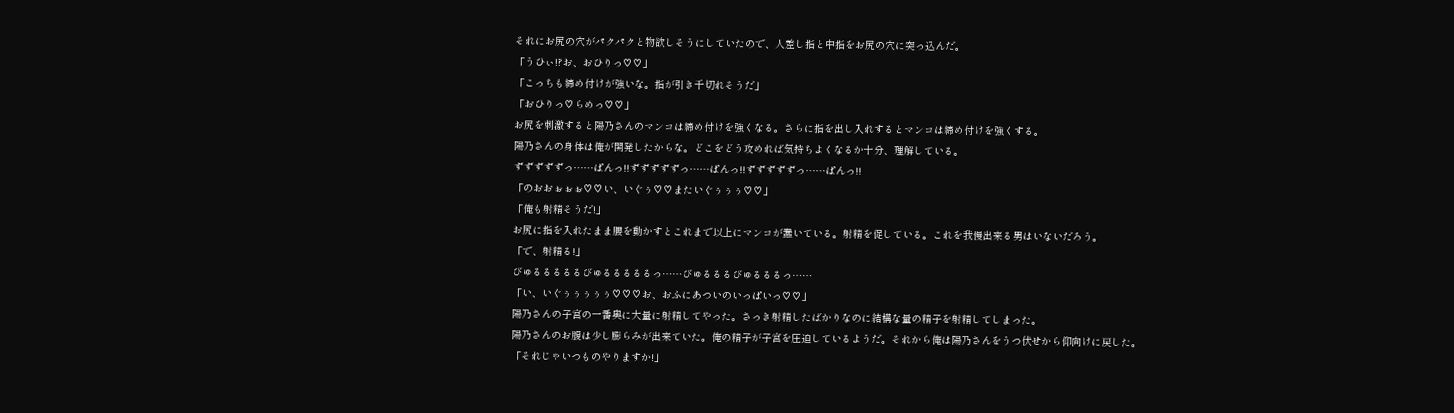それにお尻の穴がパクパクと物欲しそうにしていたので、人差し指と中指をお尻の穴に突っ込んだ。
「うひぃ!?お、おひりっ♡♡」
「こっちも締め付けが強いな。指が引き千切れそうだ」
「おひりっ♡らめっ♡♡」
お尻を刺激すると陽乃さんのマンコは締め付けを強くなる。さらに指を出し入れするとマンコは締め付けを強くする。
陽乃さんの身体は俺が開発したからな。どこをどう攻めれば気持ちよくなるか十分、理解している。
ずずずずずっ……ぱんっ!!ずずずずずっ……ぱんっ!!ずずずずずっ……ぱんっ!!
「のおおぉぉぉ♡♡い、いぐぅ♡♡またいぐぅぅぅ♡♡」
「俺も射精そうだ!」
お尻に指を入れたまま腰を動かすとこれまで以上にマンコが蠢いている。射精を促している。これを我慢出来る男はいないだろう。
「で、射精る!」
びゅるるるるるびゅるるるるるっ……びゅるるるびゅるるるっ……
「い、いぐぅぅぅぅぅ♡♡♡お、おふにあついのいっぱいっ♡♡」
陽乃さんの子宮の一番奥に大量に射精してやった。さっき射精したばかりなのに結構な量の精子を射精してしまった。
陽乃さんのお腹は少し膨らみが出来ていた。俺の精子が子宮を圧迫しているようだ。それから俺は陽乃さんをうつ伏せから仰向けに戻した。
「それじゃいつものやりますか!」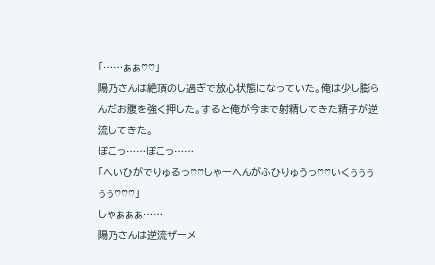「……ぁぁ♡♡」
陽乃さんは絶頂のし過ぎで放心状態になっていた。俺は少し膨らんだお腹を強く押した。すると俺が今まで射精してきた精子が逆流してきた。
ぽこっ……ぽこっ……
「へいひがでりゅるっ♡♡しゃーへんがふひりゅうっ♡♡いくぅぅぅぅぅ♡♡♡」
しゃぁぁぁ……
陽乃さんは逆流ザーメ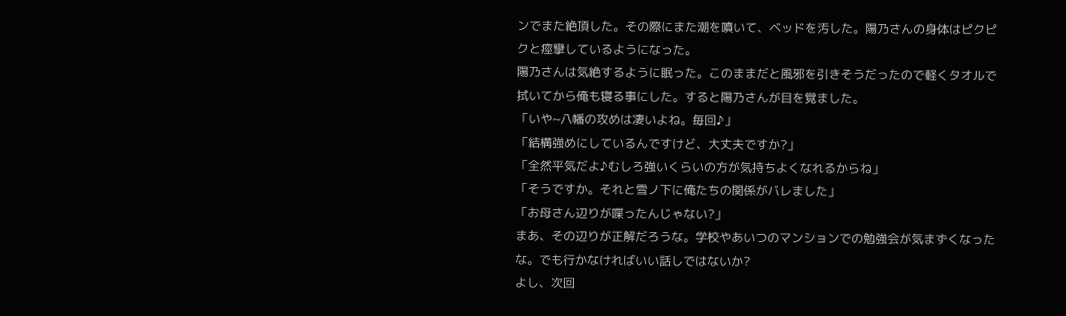ンでまた絶頂した。その際にまた潮を噴いて、ベッドを汚した。陽乃さんの身体はピクピクと痙攣しているようになった。
陽乃さんは気絶するように眠った。このままだと風邪を引きそうだったので軽くタオルで拭いてから俺も寝る事にした。すると陽乃さんが目を覚ました。
「いや~八幡の攻めは凄いよね。毎回♪」
「結構強めにしているんですけど、大丈夫ですか?」
「全然平気だよ♪むしろ強いくらいの方が気持ちよくなれるからね」
「そうですか。それと雪ノ下に俺たちの関係がバレました」
「お母さん辺りが喋ったんじゃない?」
まあ、その辺りが正解だろうな。学校やあいつのマンションでの勉強会が気まずくなったな。でも行かなければいい話しではないか?
よし、次回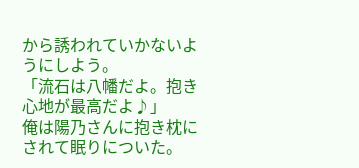から誘われていかないようにしよう。
「流石は八幡だよ。抱き心地が最高だよ♪」
俺は陽乃さんに抱き枕にされて眠りについた。